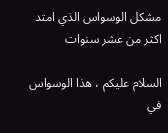مشكل الوسواس الذي امتد اكثر من عشر سنوات

السلام عليكم ، هذا الوسواس في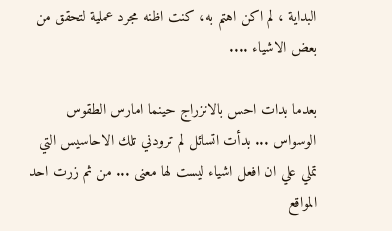البداية ، لم اكن اهتم به، كنت اظنه مجرد عملية لتحقق من بعض الاشياء ....

بعدما بدات احس بالانزراج حينما امارس الطقوس الوسواس ... بدأت اتسائل لم ترودني تلك الاحاسيس التي تملي علي ان افعل اشياء ليست لها معنى ... من ثم زرت احد المواقع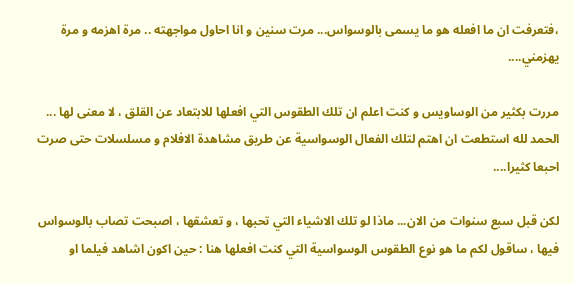،فتعرفت ان ما افعله هو ما يسمى بالوسواس... مرت سنين و انا احاول مواجهته .. مرة اهزمه و مرة يهزمني....

مررت بكثير من الوساويس و كنت اعلم ان تلك الطقوس التي افعلها للابتعاد عن القلق ، لا معنى لها ... الحمد لله استطعت ان اهتم لتلك الفعال الوسواسية عن طريق مشاهدة الافلام و مسلسلات حتى صرت احبعا كثيرا....

لكن قبل سبع سنوات من الان... ماذا لو تلك الاشياء التي تحبها ، و تعشقها ، اصبحت تصاب بالوسواس فيها ، ساقول لكم ما هو نوع الطقوس الوسواسية التي كنت افعلها هنا : حين اكون اشاهد فيلما او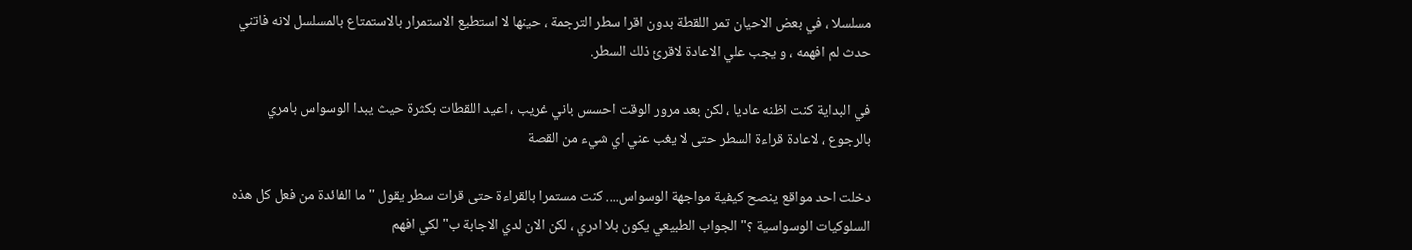مسلسلا ، في بعض الاحيان تمر اللقطة بدون اقرا سطر الترجمة ، حينها لا استطيع الاستمرار بالاستمتاع بالمسلسل لانه فاتني حدث لم افهمه ، و يجب علي الاعادة لاقرئ ذلك السطر.

في البداية كنت اظنه عاديا ، لكن بعد مرور الوقت احسس باني غريب ، اعيد اللقطات بكثرة حيث يبدا الوسواس بامري بالرجوع ، لاعادة قراءة السطر حتى لا يغب عني اي شيء من القصة

دخلت احد مواقع ينصح كيفية مواجهة الوسواس.... كنت مستمرا بالقراءة حتى قرات سطر يقول ''ما الفائدة من فعل كل هذه السلوكيات الوسواسية ؟" الجواب الطبيعي يكون بلا ادري ، لكن الان لدي الاجابة ب" لكي افهم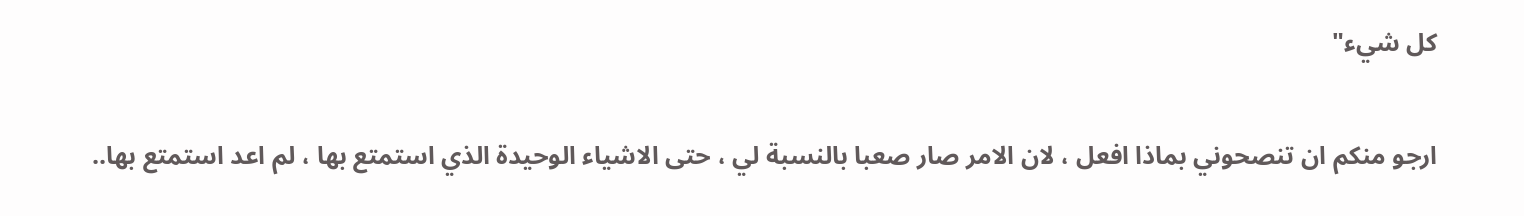كل شيء"

ارجو منكم ان تنصحوني بماذا افعل ، لان الامر صار صعبا بالنسبة لي ، حتى الاشياء الوحيدة الذي استمتع بها ، لم اعد استمتع بها..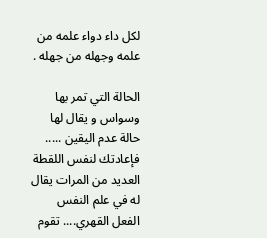لكل داء دواء علمه من علمه وجهله من جهله .

الحالة التي تمر بها وسواس و يقال لها حالة عدم اليقين ..... فإعادتك لنفس اللقطة العديد من المرات يقال له في علم النفس الفعل القهري.... تقوم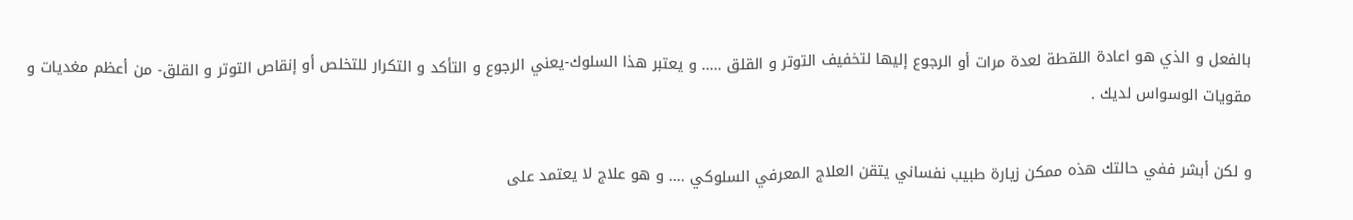بالفعل و الذي هو اعادة اللقطة لعدة مرات أو الرجوع إليها لتخفيف التوتر و القلق ..... و يعتبر هذا السلوك-يعني الرجوع و التأكد و التكرار للتخلص أو إنقاص التوتر و القلق- من أعظم مغديات و مقويات الوسواس لديك .

و لكن أبشر ففي حالتك هذه ممكن زيارة طبيب نفساني يتقن العلاج المعرفي السلوكي .... و هو علاج لا يعتمد على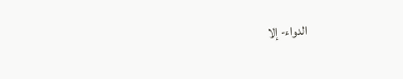الدواء- إلا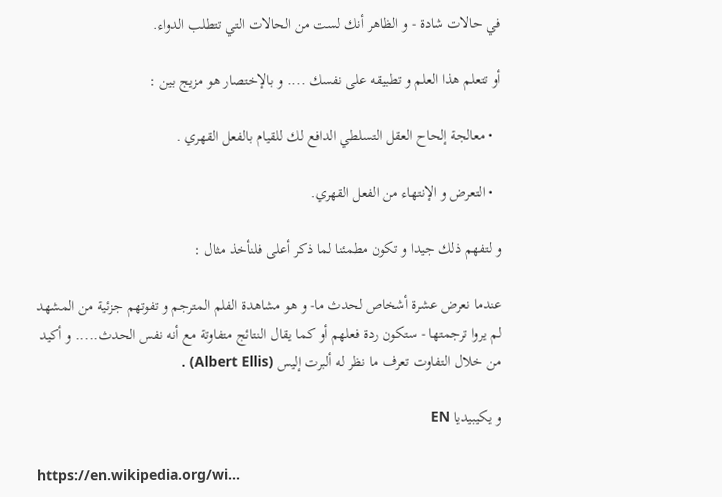في حالات شادة - و الظاهر أنك لست من الحالات التي تتطلب الدواء.

أو تتعلم هذا العلم و تطبيقه على نفسك .... و بالإختصار هو مزيج بين :

  • معالجة إلحاح العقل التسلطي الدافع لك للقيام بالفعل القهري .

  • التعرض و الإنتهاء من الفعل القهري.

و لتفهم ذلك جيدا و تكون مطمئنا لما ذكر أعلى فلنأخذ مثال :

عندما نعرض عشرة أشخاص لحدث ما- و هو مشاهدة الفلم المترجم و تفوتهم جزئية من المشهد لم يروا ترجمتها - ستكون ردة فعلهم أو كما يقال النتائج متفاوتة مع أنه نفس الحدث..... و أكيد من خلال التفاوت تعرف ما نظر له ألبرت إليس (Albert Ellis) .

و يكيبيديا EN

https://en.wikipedia.org/wi...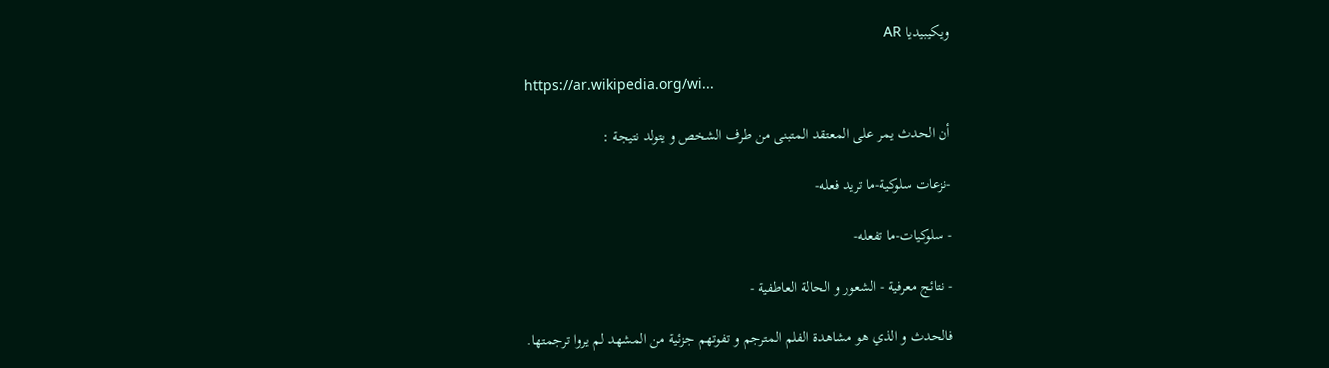ويكيبيديا AR

https://ar.wikipedia.org/wi...

أن الحدث يمر على المعتقد المتبنى من طرف الشخص و يتولد نتيجة :

-نزعات سلوكية-ما تريد فعله-

- سلوكيات-ما تفعله-

- نتائج معرفية - الشعور و الحالة العاطفية -

فالحدث و الذي هو مشاهدة الفلم المترجم و تفوتهم جزئية من المشهد لم يروا ترجمتها.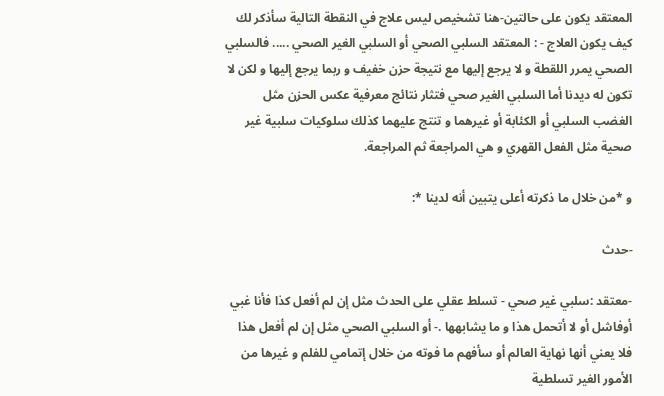المعتقد يكون على حالتين-هنا تشخيص ليس علاج في النقطة التالية سأذكر لك كيف يكون العلاج - : المعتقد السلبي الصحي أو السلبي الغير الصحي ..... فالسلبي الصحي يمرر اللقطة و لا يرجع إليها مع نتيجة حزن خفيف و ربما يرجع إليها و لكن لا تكون له ديدنا أما السلبي الغير صحي فتثار نتائج معرفية عكس الحزن مثل الغضب السلبي أو الكئابة أو غيرهما و تنتج عليهما كذلك سلوكيات سلبية غير صحية مثل الفعل القهري و هي المراجعة ثم المراجعة.

و *من خلال ما ذكرته أعلى يتبين أنه لدينا *:

-حدث

-معتقد :سلبي غير صحي - تسلط عقلي على الحدث مثل إن لم أفعل كذا فأنا غبي أوفاشل أو لا أتحمل هذا و ما يشابهها .- أو السلبي الصحي مثل إن لم أفعل هذا فلا يعني أنها نهاية العالم أو سأفهم ما فوته من خلال إتمامي للفلم و غيرها من الأمور الغير تسلطية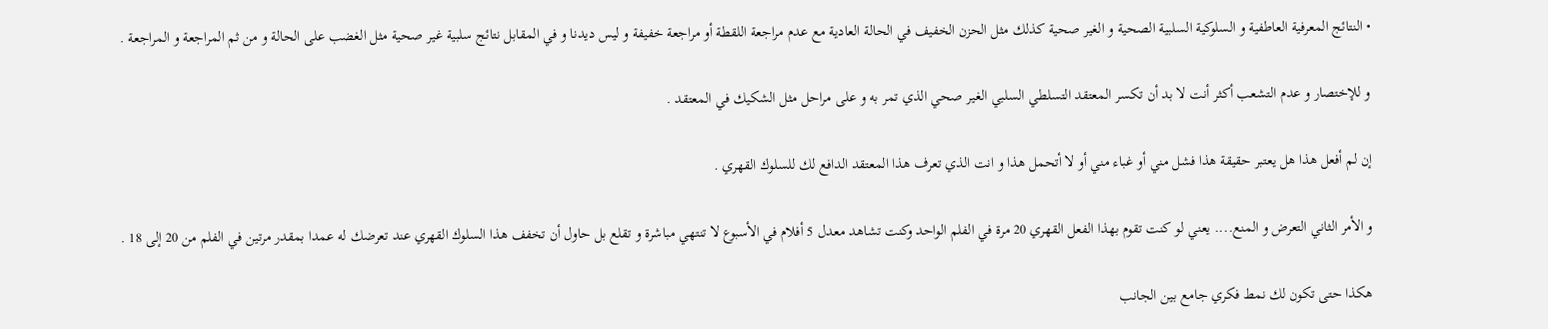• النتائج المعرفية العاطفية و السلوكية السلبية الصحية و الغير صحية كذلك مثل الحزن الخفيف في الحالة العادية مع عدم مراجعة اللقطة أو مراجعة خفيفة و ليس ديدنا و في المقابل نتائج سلبية غير صحية مثل الغضب على الحالة و من ثم المراجعة و المراجعة .

و للإختصار و عدم التشعب أكثر أنت لا بد أن تكسر المعتقد التسلطي السلبي الغير صحي الذي تمر به و على مراحل مثل الشكيك في المعتقد .

إن لم أفعل هذا هل يعتبر حقيقة هذا فشل مني أو غباء مني أو لا أتحمل هذا و انت الذي تعرف هذا المعتقد الدافع لك للسلوك القهري .

و الأمر الثاني التعرض و المنع.... يعني لو كنت تقوم بهذا الفعل القهري 20 مرة في الفلم الواحد وكنت تشاهد معدل 5 أفلام في الأسبوع لا تنتهي مباشرة و تقلع بل حاول أن تخفف هذا السلوك القهري عند تعرضك له عمدا بمقدر مرتين في الفلم من 20 إلى 18 .

هكذا حتى تكون لك نمط فكري جامع بين الجانب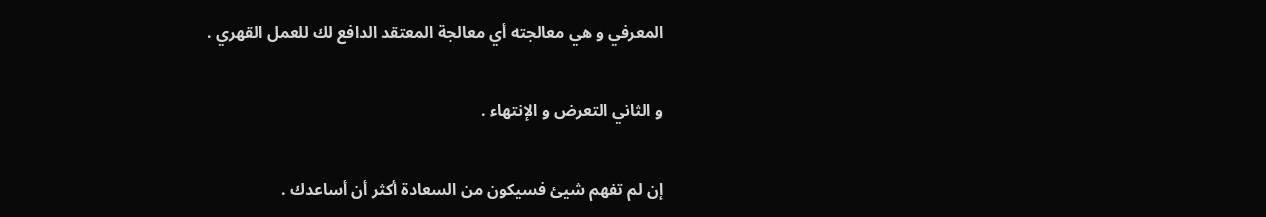المعرفي و هي معالجته أي معالجة المعتقد الدافع لك للعمل القهري .

و الثاني التعرض و الإنتهاء .

إن لم تفهم شيئ فسيكون من السعادة أكثر أن أساعدك .